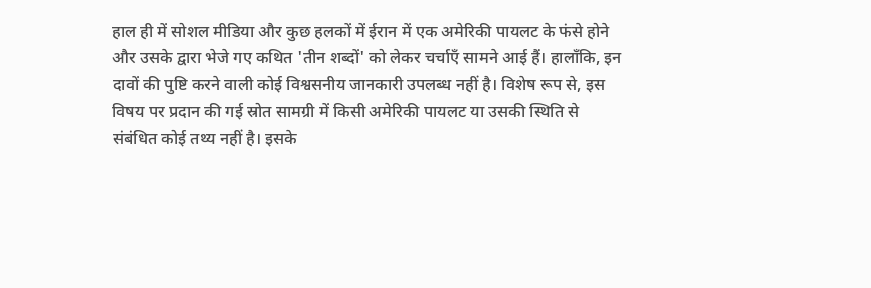हाल ही में सोशल मीडिया और कुछ हलकों में ईरान में एक अमेरिकी पायलट के फंसे होने और उसके द्वारा भेजे गए कथित 'तीन शब्दों' को लेकर चर्चाएँ सामने आई हैं। हालाँकि, इन दावों की पुष्टि करने वाली कोई विश्वसनीय जानकारी उपलब्ध नहीं है। विशेष रूप से, इस विषय पर प्रदान की गई स्रोत सामग्री में किसी अमेरिकी पायलट या उसकी स्थिति से संबंधित कोई तथ्य नहीं है। इसके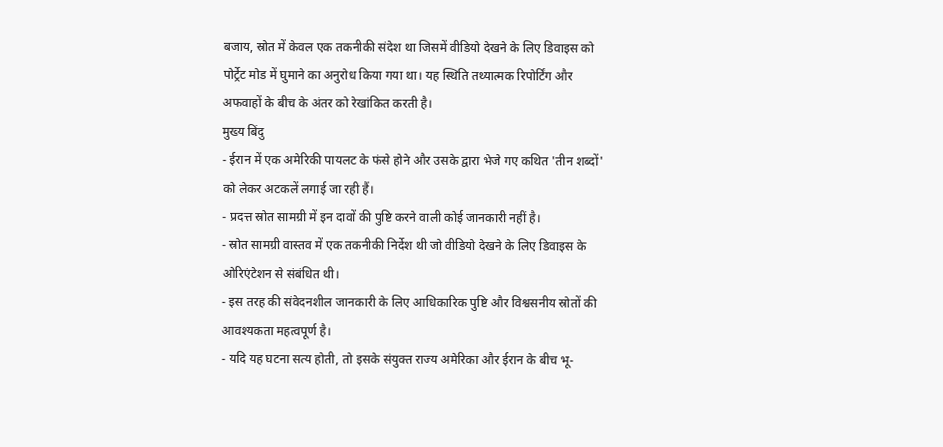बजाय, स्रोत में केवल एक तकनीकी संदेश था जिसमें वीडियो देखने के लिए डिवाइस को पोर्ट्रेट मोड में घुमाने का अनुरोध किया गया था। यह स्थिति तथ्यात्मक रिपोर्टिंग और अफवाहों के बीच के अंतर को रेखांकित करती है।
मुख्य बिंदु
- ईरान में एक अमेरिकी पायलट के फंसे होने और उसके द्वारा भेजे गए कथित 'तीन शब्दों' को लेकर अटकलें लगाई जा रही हैं।
- प्रदत्त स्रोत सामग्री में इन दावों की पुष्टि करने वाली कोई जानकारी नहीं है।
- स्रोत सामग्री वास्तव में एक तकनीकी निर्देश थी जो वीडियो देखने के लिए डिवाइस के ओरिएंटेशन से संबंधित थी।
- इस तरह की संवेदनशील जानकारी के लिए आधिकारिक पुष्टि और विश्वसनीय स्रोतों की आवश्यकता महत्वपूर्ण है।
- यदि यह घटना सत्य होती, तो इसके संयुक्त राज्य अमेरिका और ईरान के बीच भू-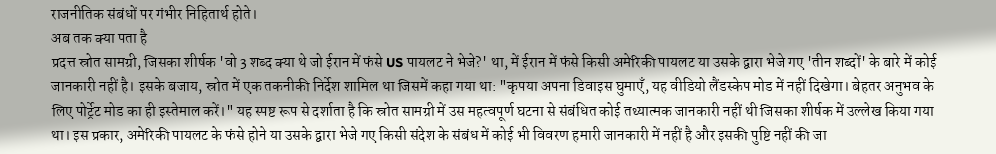राजनीतिक संबंधों पर गंभीर निहितार्थ होते।
अब तक क्या पता है
प्रदत्त स्रोत सामग्री, जिसका शीर्षक 'वो 3 शब्द क्या थे जो ईरान में फंसे US पायलट ने भेजे?' था, में ईरान में फंसे किसी अमेरिकी पायलट या उसके द्वारा भेजे गए 'तीन शब्दों' के बारे में कोई जानकारी नहीं है। इसके बजाय, स्रोत में एक तकनीकी निर्देश शामिल था जिसमें कहा गया था: "कृपया अपना डिवाइस घुमाएँ, यह वीडियो लैंडस्केप मोड में नहीं दिखेगा। बेहतर अनुभव के लिए पोर्ट्रेट मोड का ही इस्तेमाल करें।" यह स्पष्ट रूप से दर्शाता है कि स्रोत सामग्री में उस महत्वपूर्ण घटना से संबंधित कोई तथ्यात्मक जानकारी नहीं थी जिसका शीर्षक में उल्लेख किया गया था। इस प्रकार, अमेरिकी पायलट के फंसे होने या उसके द्वारा भेजे गए किसी संदेश के संबंध में कोई भी विवरण हमारी जानकारी में नहीं है और इसकी पुष्टि नहीं की जा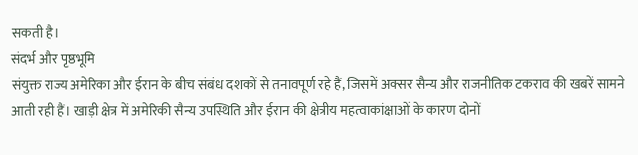सकती है।
संदर्भ और पृष्ठभूमि
संयुक्त राज्य अमेरिका और ईरान के बीच संबंध दशकों से तनावपूर्ण रहे हैं, जिसमें अक्सर सैन्य और राजनीतिक टकराव की खबरें सामने आती रही हैं। खाड़ी क्षेत्र में अमेरिकी सैन्य उपस्थिति और ईरान की क्षेत्रीय महत्वाकांक्षाओं के कारण दोनों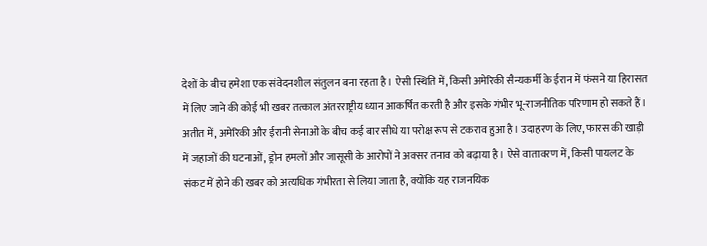देशों के बीच हमेशा एक संवेदनशील संतुलन बना रहता है। ऐसी स्थिति में, किसी अमेरिकी सैन्यकर्मी के ईरान में फंसने या हिरासत में लिए जाने की कोई भी खबर तत्काल अंतरराष्ट्रीय ध्यान आकर्षित करती है और इसके गंभीर भू-राजनीतिक परिणाम हो सकते हैं।
अतीत में, अमेरिकी और ईरानी सेनाओं के बीच कई बार सीधे या परोक्ष रूप से टकराव हुआ है। उदाहरण के लिए, फारस की खाड़ी में जहाजों की घटनाओं, ड्रोन हमलों और जासूसी के आरोपों ने अक्सर तनाव को बढ़ाया है। ऐसे वातावरण में, किसी पायलट के संकट में होने की खबर को अत्यधिक गंभीरता से लिया जाता है, क्योंकि यह राजनयिक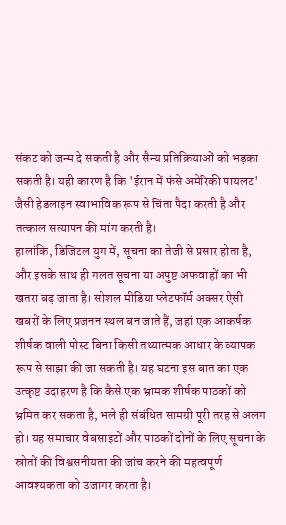संकट को जन्म दे सकती है और सैन्य प्रतिक्रियाओं को भड़का सकती है। यही कारण है कि 'ईरान में फंसे अमेरिकी पायलट' जैसी हेडलाइन स्वाभाविक रूप से चिंता पैदा करती है और तत्काल सत्यापन की मांग करती है।
हालांकि, डिजिटल युग में, सूचना का तेजी से प्रसार होता है, और इसके साथ ही गलत सूचना या अपुष्ट अफवाहों का भी खतरा बढ़ जाता है। सोशल मीडिया प्लेटफॉर्म अक्सर ऐसी खबरों के लिए प्रजनन स्थल बन जाते हैं, जहां एक आकर्षक शीर्षक वाली पोस्ट बिना किसी तथ्यात्मक आधार के व्यापक रूप से साझा की जा सकती है। यह घटना इस बात का एक उत्कृष्ट उदाहरण है कि कैसे एक भ्रामक शीर्षक पाठकों को भ्रमित कर सकता है, भले ही संबंधित सामग्री पूरी तरह से अलग हो। यह समाचार वेबसाइटों और पाठकों दोनों के लिए सूचना के स्रोतों की विश्वसनीयता की जांच करने की महत्वपूर्ण आवश्यकता को उजागर करता है।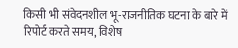किसी भी संवेदनशील भू-राजनीतिक घटना के बारे में रिपोर्ट करते समय, विशेष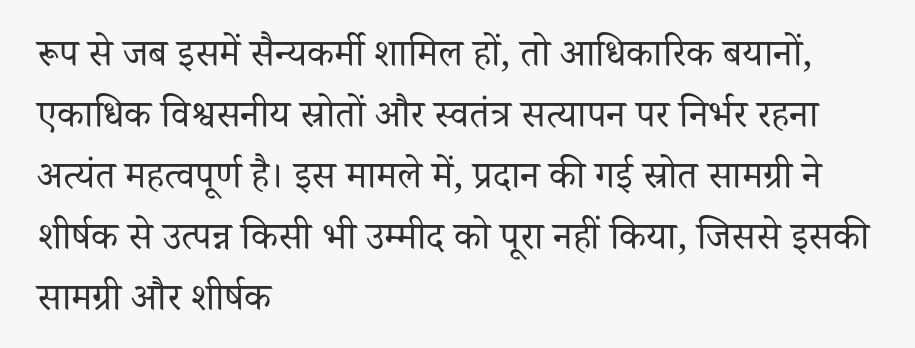रूप से जब इसमें सैन्यकर्मी शामिल हों, तो आधिकारिक बयानों, एकाधिक विश्वसनीय स्रोतों और स्वतंत्र सत्यापन पर निर्भर रहना अत्यंत महत्वपूर्ण है। इस मामले में, प्रदान की गई स्रोत सामग्री ने शीर्षक से उत्पन्न किसी भी उम्मीद को पूरा नहीं किया, जिससे इसकी सामग्री और शीर्षक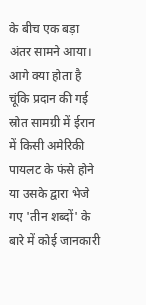के बीच एक बड़ा अंतर सामने आया।
आगे क्या होता है
चूंकि प्रदान की गई स्रोत सामग्री में ईरान में किसी अमेरिकी पायलट के फंसे होने या उसके द्वारा भेजे गए 'तीन शब्दों' के बारे में कोई जानकारी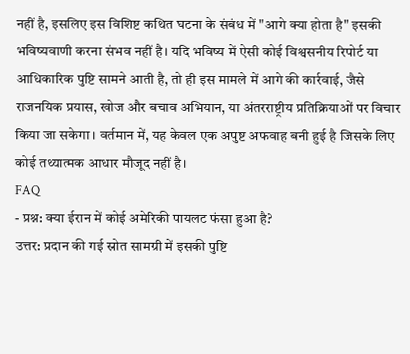नहीं है, इसलिए इस विशिष्ट कथित घटना के संबंध में "आगे क्या होता है" इसकी भविष्यवाणी करना संभव नहीं है। यदि भविष्य में ऐसी कोई विश्वसनीय रिपोर्ट या आधिकारिक पुष्टि सामने आती है, तो ही इस मामले में आगे की कार्रवाई, जैसे राजनयिक प्रयास, खोज और बचाव अभियान, या अंतरराष्ट्रीय प्रतिक्रियाओं पर विचार किया जा सकेगा। वर्तमान में, यह केवल एक अपुष्ट अफवाह बनी हुई है जिसके लिए कोई तथ्यात्मक आधार मौजूद नहीं है।
FAQ
- प्रश्न: क्या ईरान में कोई अमेरिकी पायलट फंसा हुआ है?
उत्तर: प्रदान की गई स्रोत सामग्री में इसकी पुष्टि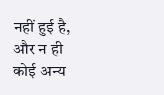नहीं हुई है, और न ही कोई अन्य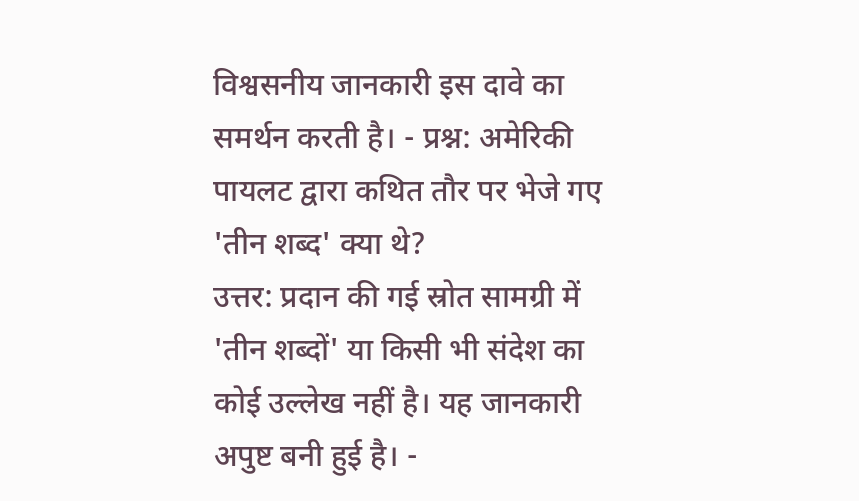विश्वसनीय जानकारी इस दावे का समर्थन करती है। - प्रश्न: अमेरिकी पायलट द्वारा कथित तौर पर भेजे गए 'तीन शब्द' क्या थे?
उत्तर: प्रदान की गई स्रोत सामग्री में 'तीन शब्दों' या किसी भी संदेश का कोई उल्लेख नहीं है। यह जानकारी अपुष्ट बनी हुई है। -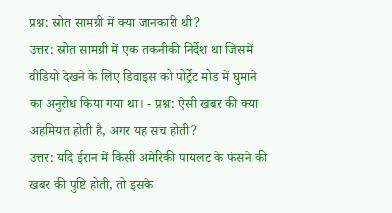प्रश्न: स्रोत सामग्री में क्या जानकारी थी?
उत्तर: स्रोत सामग्री में एक तकनीकी निर्देश था जिसमें वीडियो देखने के लिए डिवाइस को पोर्ट्रेट मोड में घुमाने का अनुरोध किया गया था। - प्रश्न: ऐसी खबर की क्या अहमियत होती है, अगर यह सच होती?
उत्तर: यदि ईरान में किसी अमेरिकी पायलट के फंसने की खबर की पुष्टि होती, तो इसके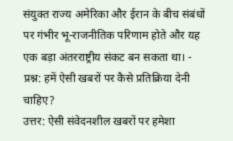संयुक्त राज्य अमेरिका और ईरान के बीच संबंधों पर गंभीर भू-राजनीतिक परिणाम होते और यह एक बड़ा अंतरराष्ट्रीय संकट बन सकता था। - प्रश्न: हमें ऐसी खबरों पर कैसे प्रतिक्रिया देनी चाहिए?
उत्तर: ऐसी संवेदनशील खबरों पर हमेशा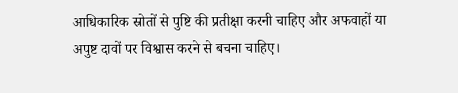आधिकारिक स्रोतों से पुष्टि की प्रतीक्षा करनी चाहिए और अफवाहों या अपुष्ट दावों पर विश्वास करने से बचना चाहिए।